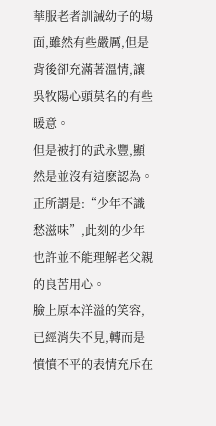華服老者訓誡幼子的場面,雖然有些嚴厲,但是背後卻充滿著溫情,讓吳牧陽心頭莫名的有些暖意。
但是被打的武永豐,顯然是並沒有這麽認為。
正所謂是:“少年不識愁滋味”,此刻的少年也許並不能理解老父親的良苦用心。
臉上原本洋溢的笑容,已經消失不見,轉而是憤憤不平的表情充斥在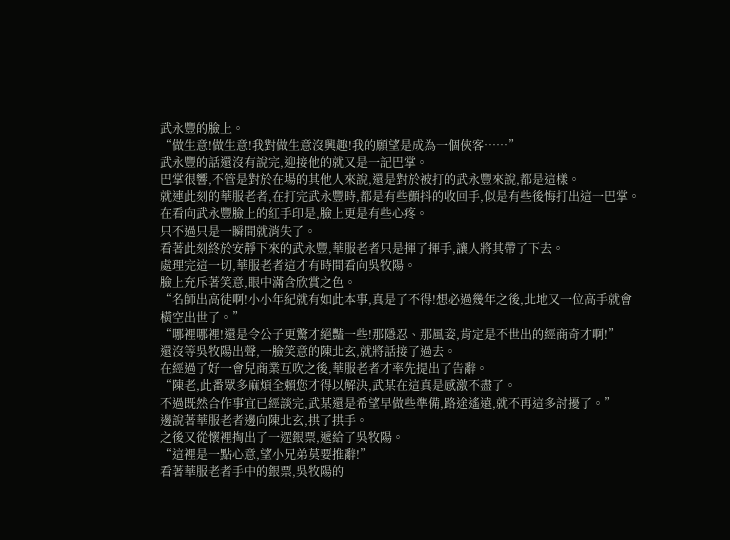武永豐的臉上。
“做生意!做生意!我對做生意沒興趣!我的願望是成為一個俠客……”
武永豐的話還沒有說完,迎接他的就又是一記巴掌。
巴掌很響,不管是對於在場的其他人來說,還是對於被打的武永豐來說,都是這樣。
就連此刻的華服老者,在打完武永豐時,都是有些顫抖的收回手,似是有些後悔打出這一巴掌。
在看向武永豐臉上的紅手印是,臉上更是有些心疼。
只不過只是一瞬間就消失了。
看著此刻終於安靜下來的武永豐,華服老者只是揮了揮手,讓人將其帶了下去。
處理完這一切,華服老者這才有時間看向吳牧陽。
臉上充斥著笑意,眼中滿含欣賞之色。
“名師出高徒啊!小小年紀就有如此本事,真是了不得!想必過幾年之後,北地又一位高手就會橫空出世了。”
“哪裡哪裡!還是令公子更驚才絕豔一些!那隱忍、那風姿,肯定是不世出的經商奇才啊!”
還沒等吳牧陽出聲,一臉笑意的陳北玄,就將話接了過去。
在經過了好一會兒商業互吹之後,華服老者才率先提出了告辭。
“陳老,此番眾多麻煩全賴您才得以解決,武某在這真是感激不盡了。
不過既然合作事宜已經談完,武某還是希望早做些準備,路途遙遠,就不再這多討擾了。”
邊說著華服老者邊向陳北玄,拱了拱手。
之後又從懷裡掏出了一遝銀票,遞給了吳牧陽。
“這裡是一點心意,望小兄弟莫要推辭!”
看著華服老者手中的銀票,吳牧陽的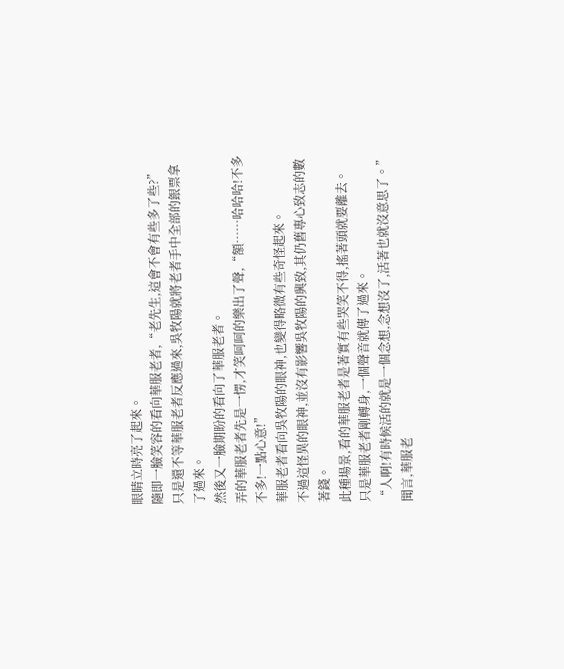眼睛立時亮了起來。
隨即一臉笑容的看向華服老者,“老先生,這會不會有些多了些?”
只是還不等華服老者反應過來,吳牧陽就將老者手中全部的銀票拿了過來。
然後又一臉期盼的看向了華服老者。
弄的華服老者先是一愣,才笑呵呵的樂出了聲,“額……哈哈哈!不多不多!一點心意!”
華服老者看向吳牧陽的眼神,也變得略微有些奇怪起來。
不過這怪異的眼神,並沒有影響吳牧陽的興致,其仍舊專心致志的數著錢。
此種場景,看的華服老者是著實有些哭笑不得,搖著頭就要離去。
只是華服老者剛轉身,一個聲音就傳了過來。
“人啊!有時候活的就是一個念想,念想沒了,活著也就沒意思了。”
聞言,華服老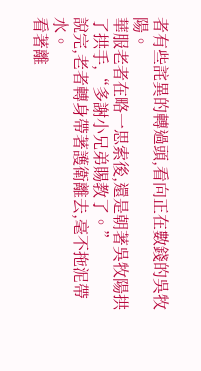者有些詫異的轉過頭,看向正在數錢的吳牧陽。
華服老者在略一思索後,還是朝著吳牧陽拱了拱手,“多謝小兄弟賜教了。”
說完,老者轉身帶著護衛離去,毫不拖泥帶水。
看著離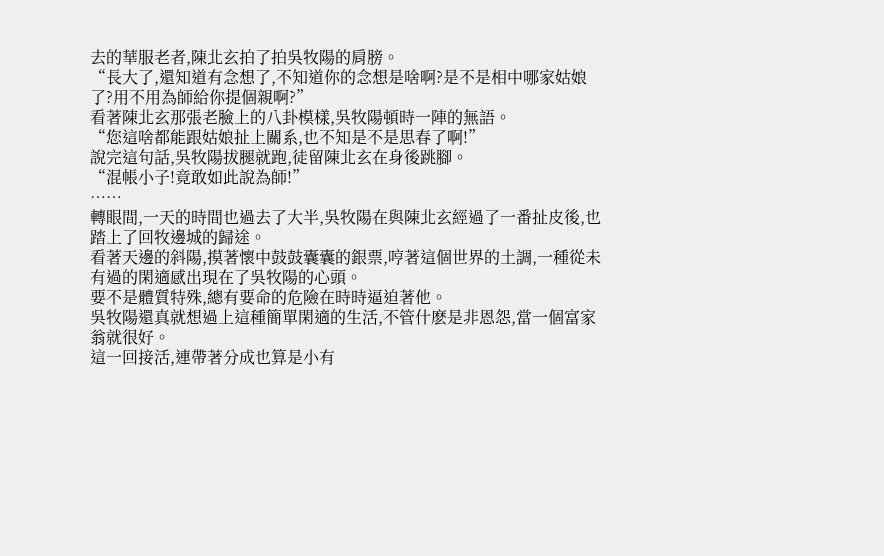去的華服老者,陳北玄拍了拍吳牧陽的肩膀。
“長大了,還知道有念想了,不知道你的念想是啥啊?是不是相中哪家姑娘了?用不用為師給你提個親啊?”
看著陳北玄那張老臉上的八卦模樣,吳牧陽頓時一陣的無語。
“您這啥都能跟姑娘扯上關系,也不知是不是思春了啊!”
說完這句話,吳牧陽拔腿就跑,徒留陳北玄在身後跳腳。
“混帳小子!竟敢如此說為師!”
……
轉眼間,一天的時間也過去了大半,吳牧陽在與陳北玄經過了一番扯皮後,也踏上了回牧邊城的歸途。
看著天邊的斜陽,摸著懷中鼓鼓囊囊的銀票,哼著這個世界的土調,一種從未有過的閑適感出現在了吳牧陽的心頭。
要不是體質特殊,總有要命的危險在時時逼迫著他。
吳牧陽還真就想過上這種簡單閑適的生活,不管什麽是非恩怨,當一個富家翁就很好。
這一回接活,連帶著分成也算是小有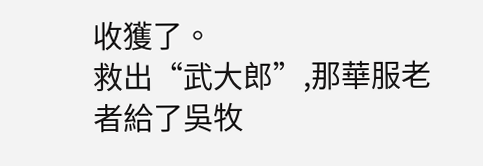收獲了。
救出“武大郎”,那華服老者給了吳牧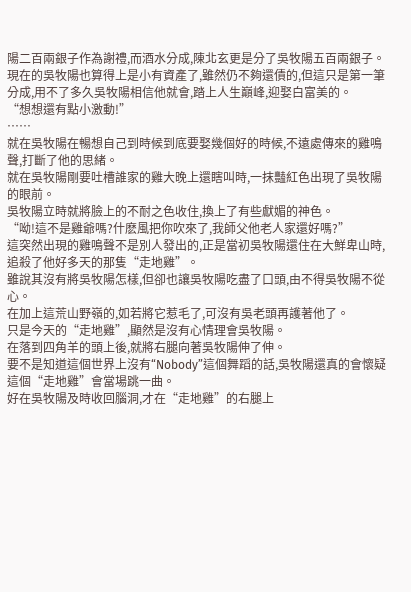陽二百兩銀子作為謝禮,而酒水分成,陳北玄更是分了吳牧陽五百兩銀子。
現在的吳牧陽也算得上是小有資產了,雖然仍不夠還債的,但這只是第一筆分成,用不了多久吳牧陽相信他就會,踏上人生巔峰,迎娶白富美的。
“想想還有點小激動!”
……
就在吳牧陽在暢想自己到時候到底要娶幾個好的時候,不遠處傳來的雞鳴聲,打斷了他的思緒。
就在吳牧陽剛要吐槽誰家的雞大晚上還瞎叫時,一抹豔紅色出現了吳牧陽的眼前。
吳牧陽立時就將臉上的不耐之色收住,換上了有些獻媚的神色。
“呦!這不是雞爺嗎?什麽風把你吹來了,我師父他老人家還好嗎?”
這突然出現的雞鳴聲不是別人發出的,正是當初吳牧陽還住在大鮮卑山時,追殺了他好多天的那隻“走地雞”。
雖說其沒有將吳牧陽怎樣,但卻也讓吳牧陽吃盡了口頭,由不得吳牧陽不從心。
在加上這荒山野嶺的,如若將它惹毛了,可沒有吳老頭再護著他了。
只是今天的“走地雞”,顯然是沒有心情理會吳牧陽。
在落到四角羊的頭上後,就將右腿向著吳牧陽伸了伸。
要不是知道這個世界上沒有“Nobody”這個舞蹈的話,吳牧陽還真的會懷疑這個“走地雞”會當場跳一曲。
好在吳牧陽及時收回腦洞,才在“走地雞”的右腿上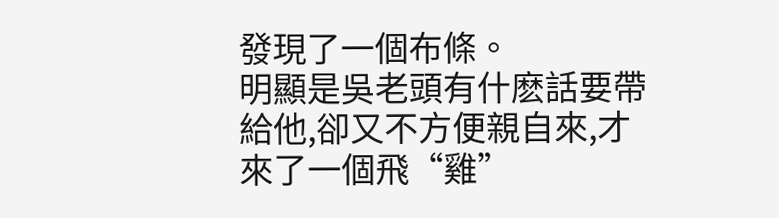發現了一個布條。
明顯是吳老頭有什麽話要帶給他,卻又不方便親自來,才來了一個飛“雞”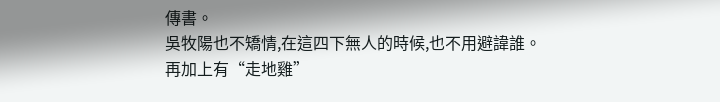傳書。
吳牧陽也不矯情,在這四下無人的時候,也不用避諱誰。
再加上有“走地雞”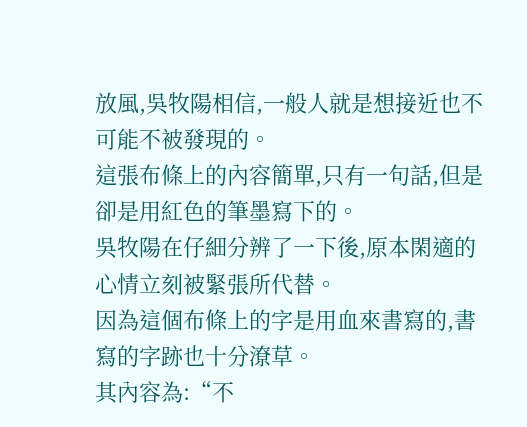放風,吳牧陽相信,一般人就是想接近也不可能不被發現的。
這張布條上的內容簡單,只有一句話,但是卻是用紅色的筆墨寫下的。
吳牧陽在仔細分辨了一下後,原本閑適的心情立刻被緊張所代替。
因為這個布條上的字是用血來書寫的,書寫的字跡也十分潦草。
其內容為:“不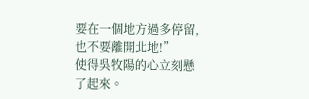要在一個地方過多停留,也不要離開北地!”
使得吳牧陽的心立刻懸了起來。